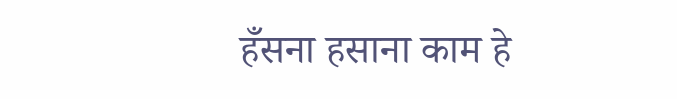हँसना हसाना काम हे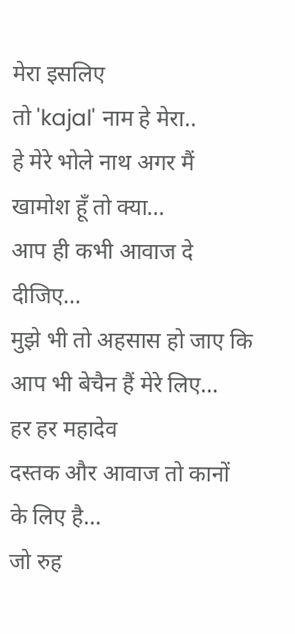मेरा इसलिए
तो 'kajal' नाम हे मेरा..
हे मेरे भोले नाथ अगर मैं खामोश हूँ तो क्या…
आप ही कभी आवाज दे दीजिए…
मुझे भी तो अहसास हो जाए कि आप भी बेचैन हैं मेरे लिए…
हर हर महादेव
दस्तक और आवाज तो कानों के लिए है…
जो रुह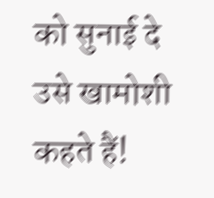को सुनाई दे उसे खामोशी कहते हैं!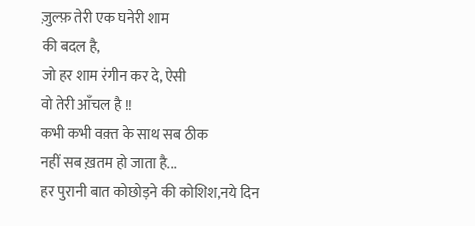ज़ुल्फ़ तेरी एक घनेरी शाम
की बदल है,
जो हर शाम रंगीन कर दे, ऐसी
वो तेरी आँचल है !!
कभी कभी वक़्त के साथ सब ठीक
नहीं सब ख़तम हो जाता है...
हर पुरानी बात कोछोड़ने की कोशिश,नये दिन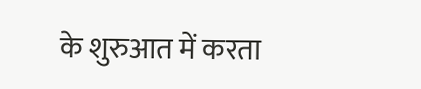के शुरुआत में करता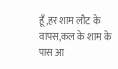हूँ,हर शाम लौट के वापस,कल के शाम के पास आ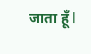जाता हूँ l